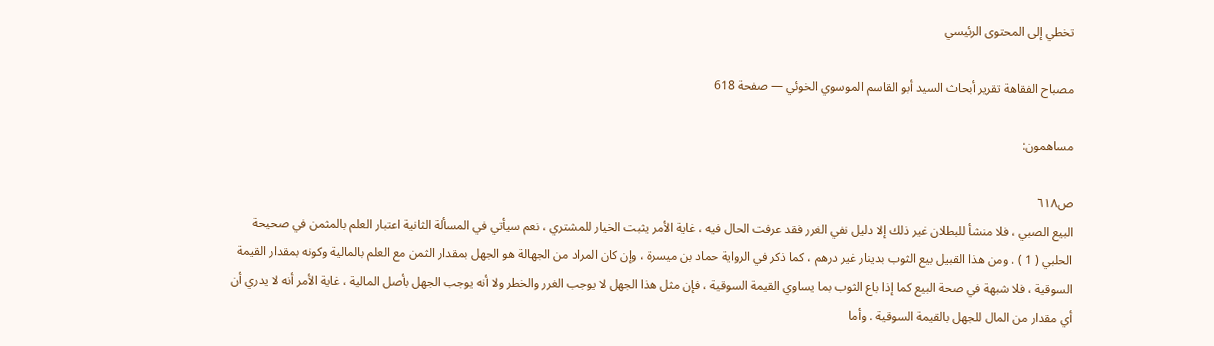تخطي إلى المحتوى الرئيسي

مصباح الفقاهة تقرير أبحاث السيد أبو القاسم الموسوي الخوئي — صفحة 618

مساهمون:

ص٦١٨
البيع الصبي ، فلا منشأ للبطلان غير ذلك إلا دليل نفي الغرر فقد عرفت الحال فيه ، غاية الأمر يثبت الخيار للمشتري ، نعم سيأتي في المسألة الثانية اعتبار العلم بالمثمن في صحيحة الحلبي ( 1 ) . ومن هذا القبيل بيع الثوب بدينار غير درهم ، كما ذكر في الرواية حماد بن ميسرة ، وإن كان المراد من الجهالة هو الجهل بمقدار الثمن مع العلم بالمالية وكونه بمقدار القيمة السوقية ، فلا شبهة في صحة البيع كما إذا باع الثوب بما يساوي القيمة السوقية ، فإن مثل هذا الجهل لا يوجب الغرر والخطر ولا أنه يوجب الجهل بأصل المالية ، غاية الأمر أنه لا يدري أن أي مقدار من المال للجهل بالقيمة السوقية . وأما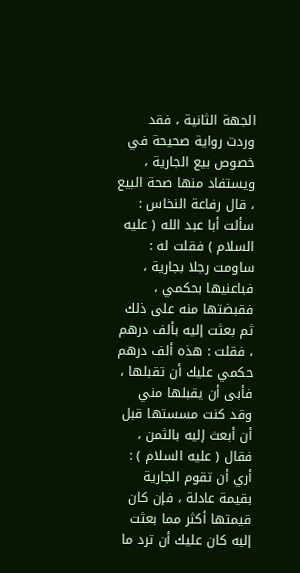الجهة الثانية ، فقد وردت رواية صحيحة في خصوص بيع الجارية ، ويستفاد منها صحة البيع ، قال رفاعة النخاس : سألت أبا عبد الله ( عليه السلام ) فقلت له : ساومت رجلا بجارية ، فباعنيها بحكمي ، فقبضتها منه على ذلك ثم بعثت إليه بألف درهم ، فقلت : هذه ألف درهم حكمي عليك أن تقبلها ، فأبى أن يقبلها مني وقد كنت مسستها قبل أن أبعث إليه بالثمن ، فقال ( عليه السلام ) : أري أن تقوم الجارية بقيمة عادلة ، فإن كان قيمتها أكثر مما بعثت إليه كان عليك أن ترد ما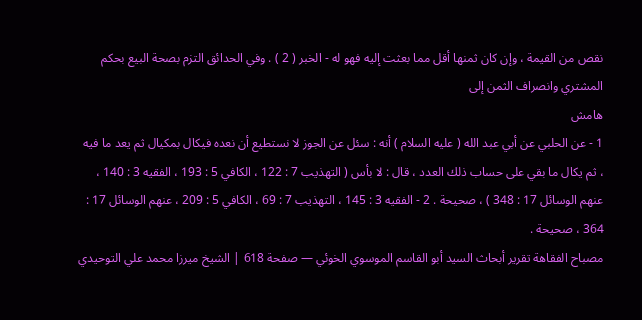نقص من القيمة ، وإن كان ثمنها أقل مما بعثت إليه فهو له - الخبر ( 2 ) . وفي الحدائق التزم بصحة البيع بحكم المشتري وانصراف الثمن إلى
هامش
1 - عن الحلبي عن أبي عبد الله ( عليه السلام ) أنه : سئل عن الجوز لا نستطيع أن نعده فيكال بمكيال ثم يعد ما فيه ، ثم يكال ما بقي على حساب ذلك العدد ، قال : لا بأس ( التهذيب 7 : 122 ، الكافي 5 : 193 ، الفقيه 3 : 140 ، عنهم الوسائل 17 : 348 ) ، صحيحة . 2 - الفقيه 3 : 145 ، التهذيب 7 : 69 ، الكافي 5 : 209 ، عنهم الوسائل 17 : 364 ، صحيحة .
مصباح الفقاهة تقرير أبحاث السيد أبو القاسم الموسوي الخوئي — صفحة 618 | الشيخ ميرزا محمد علي التوحيدي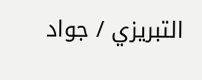التبريزي / جواد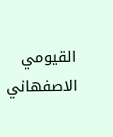القيومي الاصفهاني